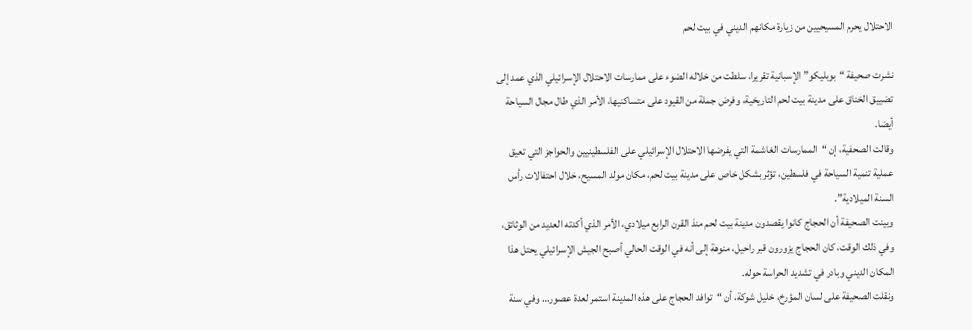الاحتلال يحرم المسيحيين من زيارة مكانهم الديني في بيت لحم

نشرت صحيفة “بوبليكو” الإسبانية تقريرا، سلطت من خلاله الضوء على ممارسات الاحتلال الإسرائيلي الذي عمد إلى تضييق الخناق على مدينة بيت لحم التاريخية، وفرض جملة من القيود على متساكنيها، الأمر الذي طال مجال السياحة أيضا.
وقالت الصحفية، إن “الممارسات الغاشمة التي يفرضها الاحتلال الإسرائيلي على الفلسطينيين والحواجز التي تعيق عملية تنمية السياحة في فلسطين، تؤثر بشكل خاص على مدينة بيت لحم، مكان مولد المسيح، خلال احتفالات رأس السنة الميلادية”.
وبينت الصحيفة أن الحجاج كانوا يقصدون مدينة بيت لحم منذ القرن الرابع ميلادي، الأمر الذي أكدته العديد من الوثائق، وفي ذلك الوقت، كان الحجاج يزورون قبر راحيل، منوهة إلى أنه في الوقت الحالي أصبح الجيش الإسرائيلي يحتل هذا المكان الديني وبادر في تشديد الحراسة حوله.
ونقلت الصحيفة على لسان المؤرخ، خليل شوكة، أن “توافد الحجاج على هذه المدينة استمر لعدة عصور… وفي سنة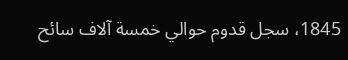1845، سجل قدوم حوالي خمسة آلاف سائح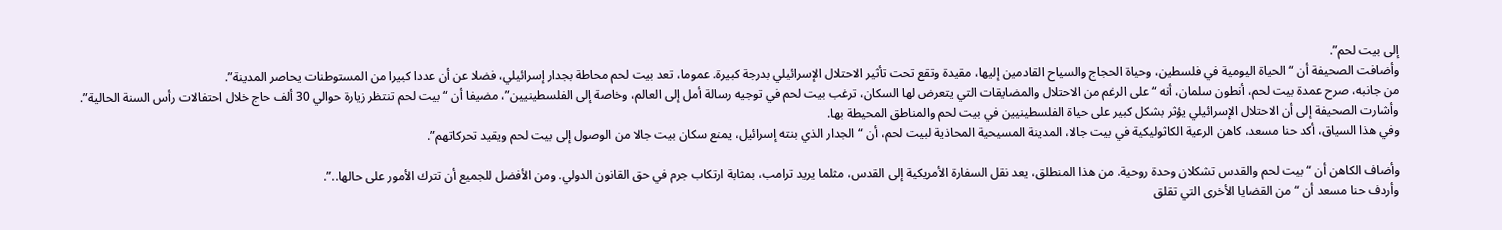إلى بيت لحم”.
وأضافت الصحيفة أن “الحياة اليومية في فلسطين، وحياة الحجاج والسياح القادمين إليها، مقيدة وتقع تحت تأثير الاحتلال الإسرائيلي بدرجة كبيرة. عموما، تعد بيت لحم محاطة بجدار إسرائيلي، فضلا عن أن عددا كبيرا من المستوطنات يحاصر المدينة”.
من جانبه، صرح عمدة بيت لحم، أنطون سلمان، أنه “على الرغم من الاحتلال والمضايقات التي يتعرض لها السكان، ترغب بيت لحم في توجيه رسالة أمل إلى العالم، وخاصة إلى الفلسطينيين”، مضيفا أن “بيت لحم تنتظر زيارة حوالي 30 ألف حاج خلال احتفالات رأس السنة الحالية”.
وأشارت الصحيفة إلى أن الاحتلال الإسرائيلي يؤثر بشكل كبير على حياة الفلسطينيين في بيت لحم والمناطق المحيطة بها.
وفي هذا السياق، أكد حنا مسعد، كاهن الرعية الكاثوليكية في بيت جالا، المدينة المسيحية المحاذية لبيت لحم، أن “الجدار الذي بنته إسرائيل، يمنع سكان بيت جالا من الوصول إلى بيت لحم ويقيد تحركاتهم”.

وأضاف الكاهن أن “بيت لحم والقدس تشكلان وحدة روحية. من هذا المنطلق، يعد نقل السفارة الأمريكية إلى القدس، مثلما يريد ترامب، بمثابة ارتكاب جرم في حق القانون الدولي. ومن الأفضل للجميع أن تترك الأمور على حالها..”.
وأردف حنا مسعد أن “من القضايا الأخرى التي تقلق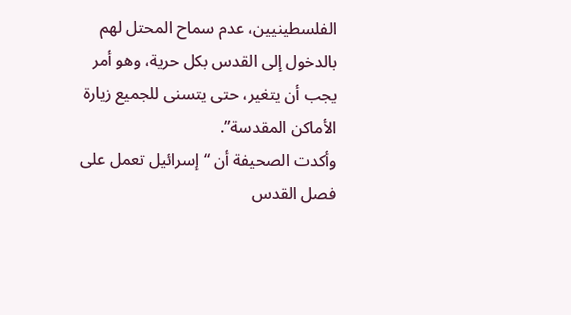الفلسطينيين، عدم سماح المحتل لهم بالدخول إلى القدس بكل حرية، وهو أمر يجب أن يتغير، حتى يتسنى للجميع زيارة الأماكن المقدسة”.
وأكدت الصحيفة أن “إسرائيل تعمل على فصل القدس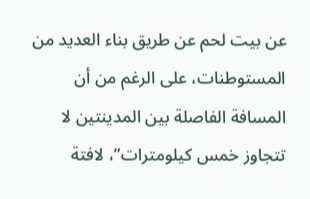عن بيت لحم عن طريق بناء العديد من المستوطنات، على الرغم من أن المسافة الفاصلة بين المدينتين لا تتجاوز خمس كيلومترات”، لافتة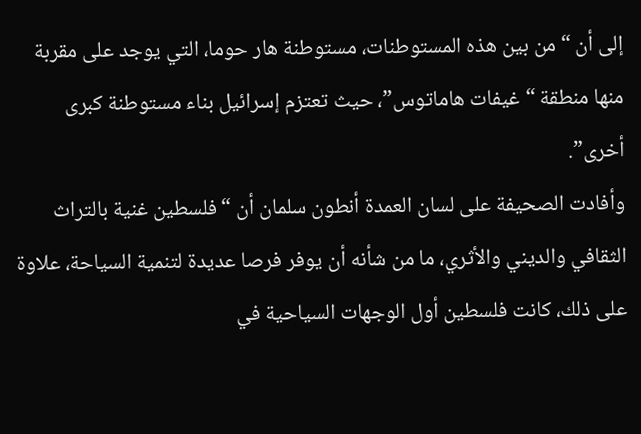إلى أن “من بين هذه المستوطنات، مستوطنة هار حوما، التي يوجد على مقربة منها منطقة “غيفات هاماتوس”، حيث تعتزم إسرائيل بناء مستوطنة كبرى أخرى”.
وأفادت الصحيفة على لسان العمدة أنطون سلمان أن “فلسطين غنية بالتراث الثقافي والديني والأثري، ما من شأنه أن يوفر فرصا عديدة لتنمية السياحة، علاوة على ذلك، كانت فلسطين أول الوجهات السياحية في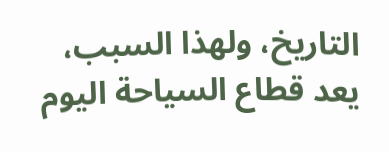التاريخ، ولهذا السبب، يعد قطاع السياحة اليوم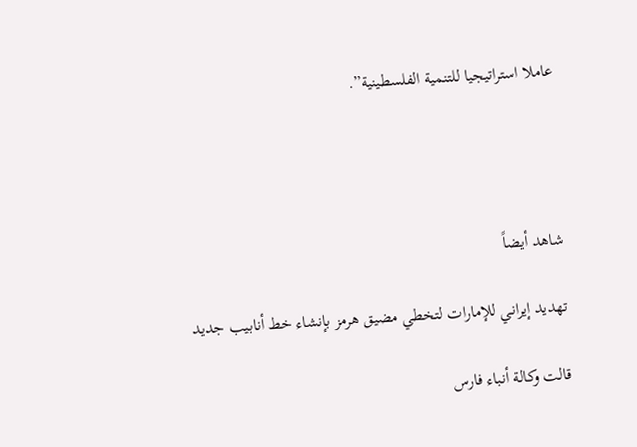عاملا استراتيجيا للتنمية الفلسطينية”.




شاهد أيضاً

تهديد إيراني للإمارات لتخطي مضيق هرمز بإنشاء خط أنابيب جديد

قالت وكالة أنباء فارس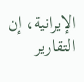الإيرانية، إن التقارير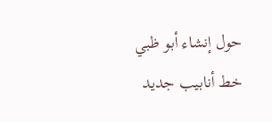حول إنشاء أبو ظبي خط أنابيب جديد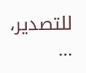للتصدير، …